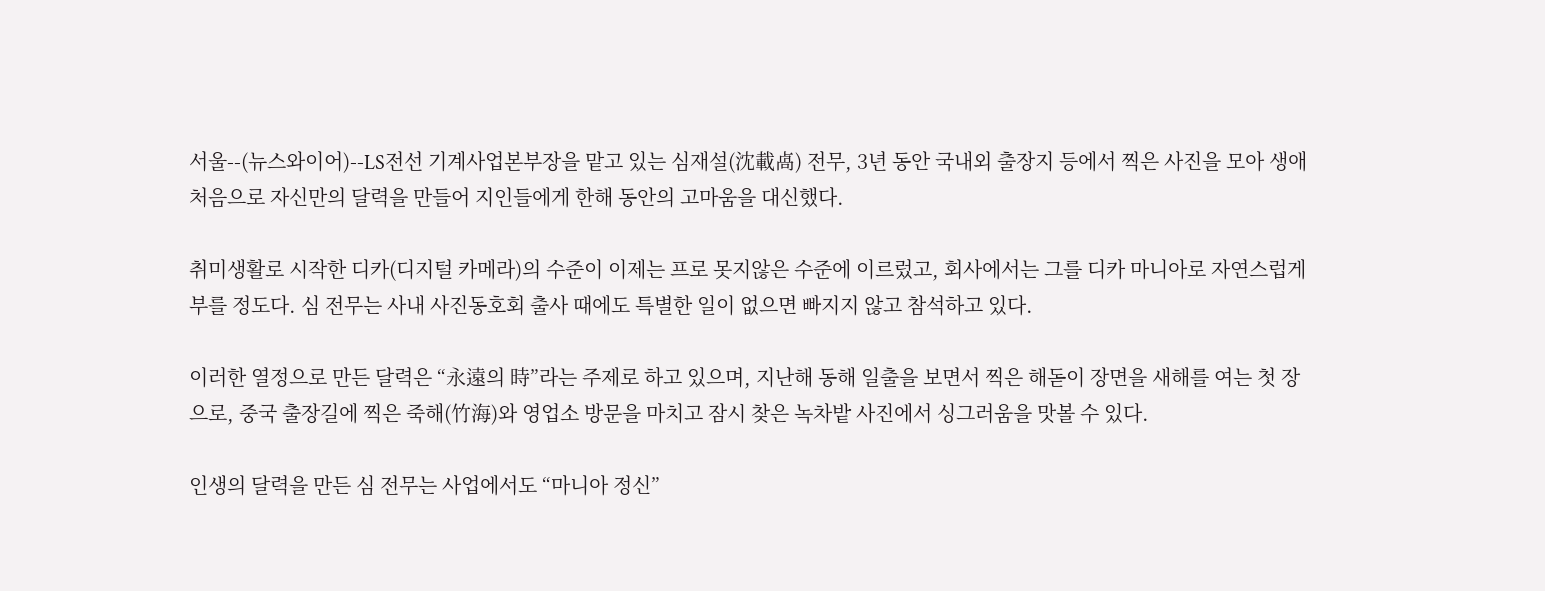서울--(뉴스와이어)--LS전선 기계사업본부장을 맡고 있는 심재설(沈載卨) 전무, 3년 동안 국내외 출장지 등에서 찍은 사진을 모아 생애 처음으로 자신만의 달력을 만들어 지인들에게 한해 동안의 고마움을 대신했다.

취미생활로 시작한 디카(디지털 카메라)의 수준이 이제는 프로 못지않은 수준에 이르렀고, 회사에서는 그를 디카 마니아로 자연스럽게 부를 정도다. 심 전무는 사내 사진동호회 출사 때에도 특별한 일이 없으면 빠지지 않고 참석하고 있다.

이러한 열정으로 만든 달력은 “永遠의 時”라는 주제로 하고 있으며, 지난해 동해 일출을 보면서 찍은 해돋이 장면을 새해를 여는 첫 장으로, 중국 출장길에 찍은 죽해(竹海)와 영업소 방문을 마치고 잠시 찾은 녹차밭 사진에서 싱그러움을 맛볼 수 있다.

인생의 달력을 만든 심 전무는 사업에서도 “마니아 정신”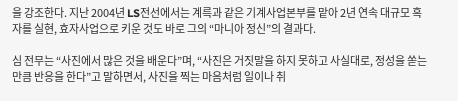을 강조한다. 지난 2004년 LS전선에서는 계륵과 같은 기계사업본부를 맡아 2년 연속 대규모 흑자를 실현, 효자사업으로 키운 것도 바로 그의 “마니아 정신”의 결과다.

심 전무는 “사진에서 많은 것을 배운다”며, “사진은 거짓말을 하지 못하고 사실대로, 정성을 쏟는 만큼 반응을 한다”고 말하면서, 사진을 찍는 마음처럼 일이나 취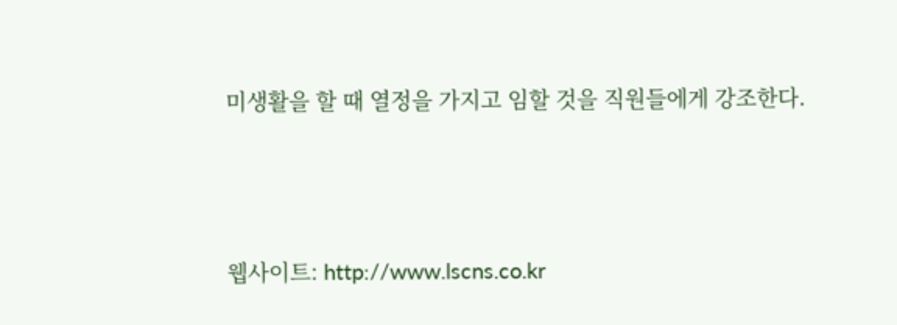미생활을 할 때 열정을 가지고 임할 것을 직원들에게 강조한다.



웹사이트: http://www.lscns.co.kr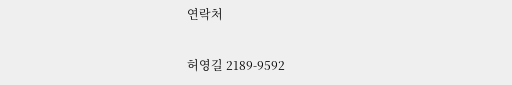연락처

허영길 2189-9592